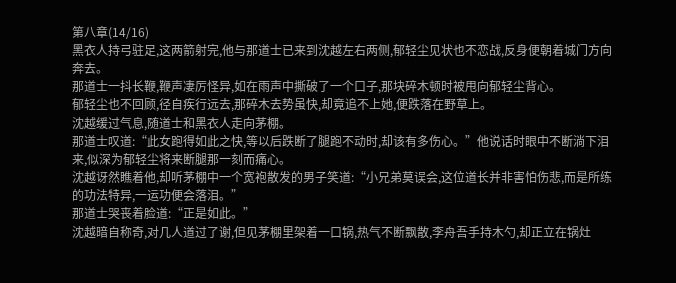第八章(14/16)
黑衣人持弓驻足,这两箭射完,他与那道士已来到沈越左右两侧,郁轻尘见状也不恋战,反身便朝着城门方向奔去。
那道士一抖长鞭,鞭声凄厉怪异,如在雨声中撕破了一个口子,那块碎木顿时被甩向郁轻尘背心。
郁轻尘也不回顾,径自疾行远去,那碎木去势虽快,却竟追不上她,便跌落在野草上。
沈越缓过气息,随道士和黑衣人走向茅棚。
那道士叹道:“此女跑得如此之快,等以后跌断了腿跑不动时,却该有多伤心。”他说话时眼中不断淌下泪来,似深为郁轻尘将来断腿那一刻而痛心。
沈越讶然瞧着他,却听茅棚中一个宽袍散发的男子笑道:“小兄弟莫误会,这位道长并非害怕伤悲,而是所练的功法特异,一运功便会落泪。”
那道士哭丧着脸道:“正是如此。”
沈越暗自称奇,对几人道过了谢,但见茅棚里架着一口锅,热气不断飘散,李舟吾手持木勺,却正立在锅灶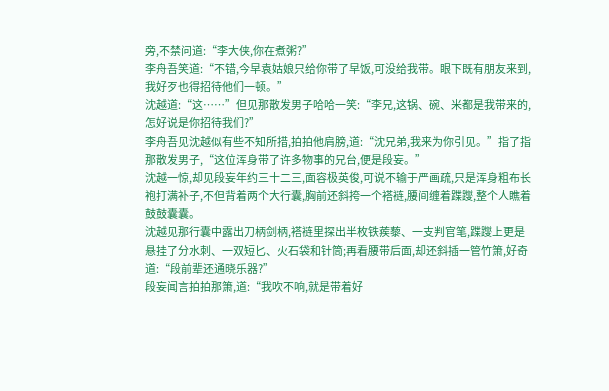旁,不禁问道:“李大侠,你在煮粥?”
李舟吾笑道:“不错,今早袁姑娘只给你带了早饭,可没给我带。眼下既有朋友来到,我好歹也得招待他们一顿。”
沈越道:“这……”但见那散发男子哈哈一笑:“李兄,这锅、碗、米都是我带来的,怎好说是你招待我们?”
李舟吾见沈越似有些不知所措,拍拍他肩膀,道:“沈兄弟,我来为你引见。”指了指那散发男子,“这位浑身带了许多物事的兄台,便是段妄。”
沈越一惊,却见段妄年约三十二三,面容极英俊,可说不输于严画疏,只是浑身粗布长袍打满补子,不但背着两个大行囊,胸前还斜挎一个褡裢,腰间缠着蹀躞,整个人瞧着鼓鼓囊囊。
沈越见那行囊中露出刀柄剑柄,褡裢里探出半枚铁蒺藜、一支判官笔,蹀躞上更是悬挂了分水刺、一双短匕、火石袋和针筒;再看腰带后面,却还斜插一管竹箫,好奇道:“段前辈还通晓乐器?”
段妄闻言拍拍那箫,道:“我吹不响,就是带着好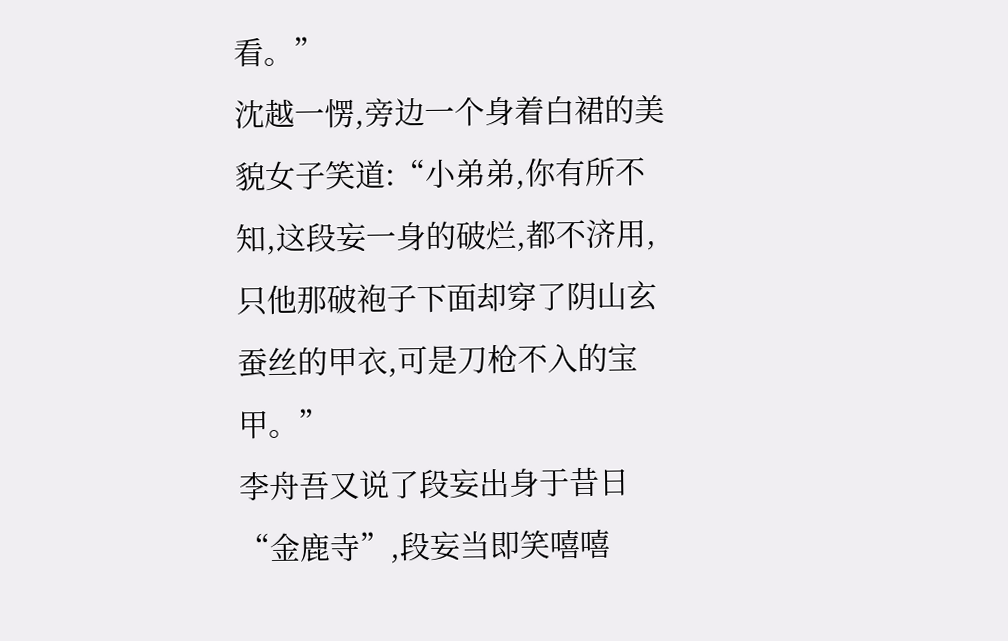看。”
沈越一愣,旁边一个身着白裙的美貌女子笑道:“小弟弟,你有所不知,这段妄一身的破烂,都不济用,只他那破袍子下面却穿了阴山玄蚕丝的甲衣,可是刀枪不入的宝甲。”
李舟吾又说了段妄出身于昔日“金鹿寺”,段妄当即笑嘻嘻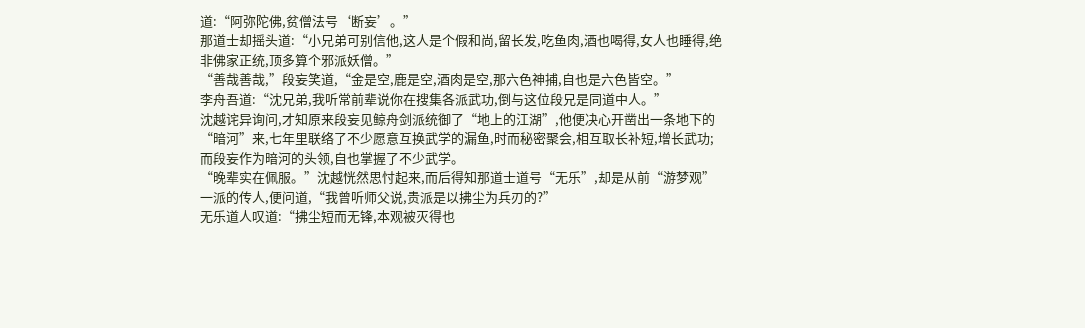道:“阿弥陀佛,贫僧法号‘断妄’。”
那道士却摇头道:“小兄弟可别信他,这人是个假和尚,留长发,吃鱼肉,酒也喝得,女人也睡得,绝非佛家正统,顶多算个邪派妖僧。”
“善哉善哉,”段妄笑道,“金是空,鹿是空,酒肉是空,那六色神捕,自也是六色皆空。”
李舟吾道:“沈兄弟,我听常前辈说你在搜集各派武功,倒与这位段兄是同道中人。”
沈越诧异询问,才知原来段妄见鲸舟剑派统御了“地上的江湖”,他便决心开凿出一条地下的“暗河”来,七年里联络了不少愿意互换武学的漏鱼,时而秘密聚会,相互取长补短,增长武功;而段妄作为暗河的头领,自也掌握了不少武学。
“晚辈实在佩服。”沈越恍然思忖起来,而后得知那道士道号“无乐”,却是从前“游梦观”一派的传人,便问道,“我曾听师父说,贵派是以拂尘为兵刃的?”
无乐道人叹道:“拂尘短而无锋,本观被灭得也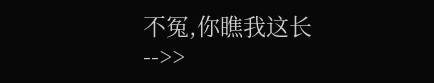不冤,你瞧我这长-->>